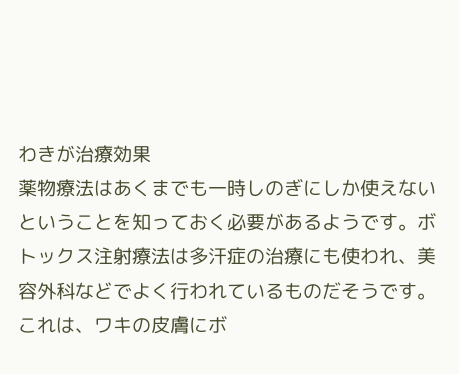わきが治療効果
薬物療法はあくまでも一時しのぎにしか使えないということを知っておく必要があるようです。ボトックス注射療法は多汗症の治療にも使われ、美容外科などでよく行われているものだそうです。これは、ワキの皮膚にボ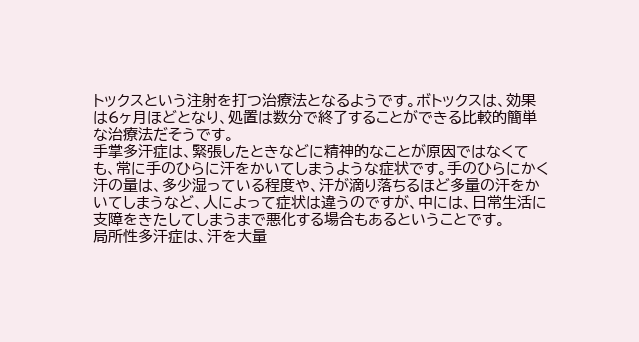トックスという注射を打つ治療法となるようです。ボトックスは、効果は6ヶ月ほどとなり、処置は数分で終了することができる比較的簡単な治療法だそうです。
手掌多汗症は、緊張したときなどに精神的なことが原因ではなくても、常に手のひらに汗をかいてしまうような症状です。手のひらにかく汗の量は、多少湿っている程度や、汗が滴り落ちるほど多量の汗をかいてしまうなど、人によって症状は違うのですが、中には、日常生活に支障をきたしてしまうまで悪化する場合もあるということです。
局所性多汗症は、汗を大量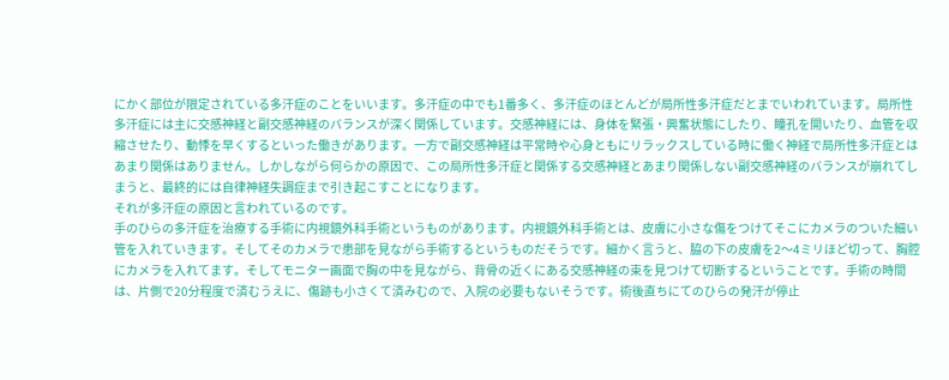にかく部位が限定されている多汗症のことをいいます。多汗症の中でも1番多く、多汗症のほとんどが局所性多汗症だとまでいわれています。局所性多汗症には主に交感神経と副交感神経のバランスが深く関係しています。交感神経には、身体を緊張・興奮状態にしたり、瞳孔を開いたり、血管を収縮させたり、動悸を早くするといった働きがあります。一方で副交感神経は平常時や心身ともにリラックスしている時に働く神経で局所性多汗症とはあまり関係はありません。しかしながら何らかの原因で、この局所性多汗症と関係する交感神経とあまり関係しない副交感神経のバランスが崩れてしまうと、最終的には自律神経失調症まで引き起こすことになります。
それが多汗症の原因と言われているのです。
手のひらの多汗症を治療する手術に内視鏡外科手術というものがあります。内視鏡外科手術とは、皮膚に小さな傷をつけてそこにカメラのついた細い管を入れていきます。そしてそのカメラで患部を見ながら手術するというものだそうです。細かく言うと、脇の下の皮膚を2〜4ミリほど切って、胸腔にカメラを入れてます。そしてモニター画面で胸の中を見ながら、背骨の近くにある交感神経の束を見つけて切断するということです。手術の時間は、片側で20分程度で済むうえに、傷跡も小さくて済みむので、入院の必要もないそうです。術後直ちにてのひらの発汗が停止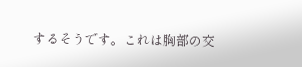するそうです。これは胸部の交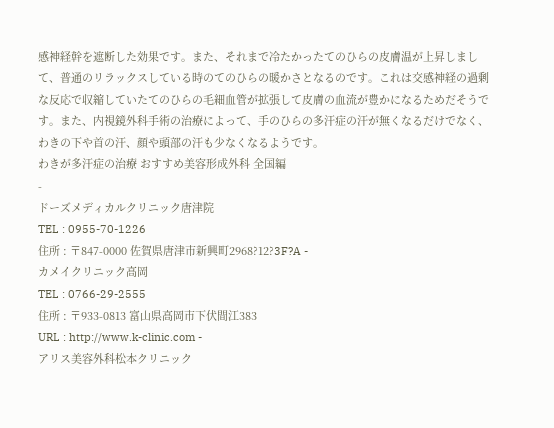感神経幹を遮断した効果です。また、それまで冷たかったてのひらの皮膚温が上昇しまして、普通のリラックスしている時のてのひらの暖かさとなるのです。これは交感神経の過剰な反応で収縮していたてのひらの毛細血管が拡張して皮膚の血流が豊かになるためだそうです。また、内視鏡外科手術の治療によって、手のひらの多汗症の汗が無くなるだけでなく、わきの下や首の汗、顔や頭部の汗も少なくなるようです。
わきが多汗症の治療 おすすめ美容形成外科 全国編
-
ドーズメディカルクリニック唐津院
TEL : 0955-70-1226
住所 : 〒847-0000 佐賀県唐津市新興町2968?12?3F?A -
カメイクリニック高岡
TEL : 0766-29-2555
住所 : 〒933-0813 富山県高岡市下伏間江383
URL : http://www.k-clinic.com -
アリス美容外科松本クリニック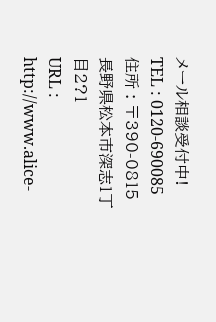メール相談受付中!
TEL : 0120-690085
住所 : 〒390-0815 長野県松本市深志1丁目2?1
URL : http://www.alice-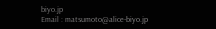biyo.jp
Email : matsumoto@alice-biyo.jp